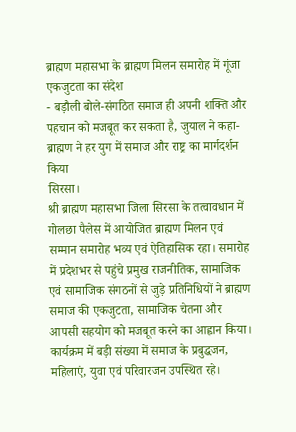ब्राह्मण महासभा के ब्राह्मण मिलन समारोह में गूंजा एकजुटता का संदेश
- बड़ौली बोले-संगठित समाज ही अपनी शक्ति और पहचान को मजबूत कर सकता है, जुयाल ने कहा- ब्राह्मण ने हर युग में समाज और राष्ट्र का मार्गदर्शन किया
सिरसा।
श्री ब्राह्मण महासभा जिला सिरसा के तत्वावधान में गोलछा पैलेस में आयोजित ब्राह्मण मिलन एवं सम्मान समारोह भव्य एवं ऐतिहासिक रहा। समारोह में प्रदेशभर से पहुंचे प्रमुख राजनीतिक, सामाजिक एवं सामाजिक संगठनों से जुड़े प्रतिनिधियों ने ब्राह्मण समाज की एकजुटता, सामाजिक चेतना और आपसी सहयोग को मजबूत करने का आह्वान किया। कार्यक्रम में बड़ी संख्या में समाज के प्रबुद्धजन, महिलाएं, युवा एवं परिवारजन उपस्थित रहे।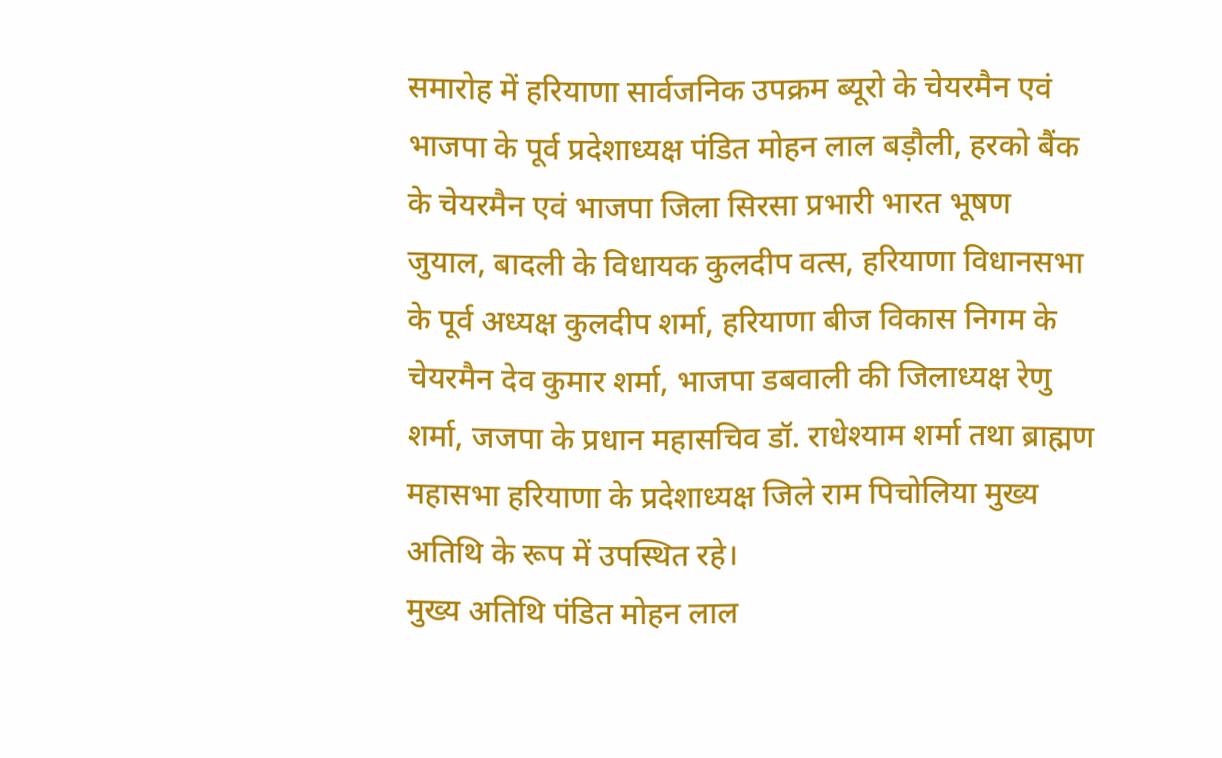समारोह में हरियाणा सार्वजनिक उपक्रम ब्यूरो के चेयरमैन एवं भाजपा के पूर्व प्रदेशाध्यक्ष पंडित मोहन लाल बड़ौली, हरको बैंक के चेयरमैन एवं भाजपा जिला सिरसा प्रभारी भारत भूषण जुयाल, बादली के विधायक कुलदीप वत्स, हरियाणा विधानसभा के पूर्व अध्यक्ष कुलदीप शर्मा, हरियाणा बीज विकास निगम के चेयरमैन देव कुमार शर्मा, भाजपा डबवाली की जिलाध्यक्ष रेणु शर्मा, जजपा के प्रधान महासचिव डॉ. राधेश्याम शर्मा तथा ब्राह्मण महासभा हरियाणा के प्रदेशाध्यक्ष जिले राम पिचोलिया मुख्य अतिथि के रूप में उपस्थित रहे।
मुख्य अतिथि पंडित मोहन लाल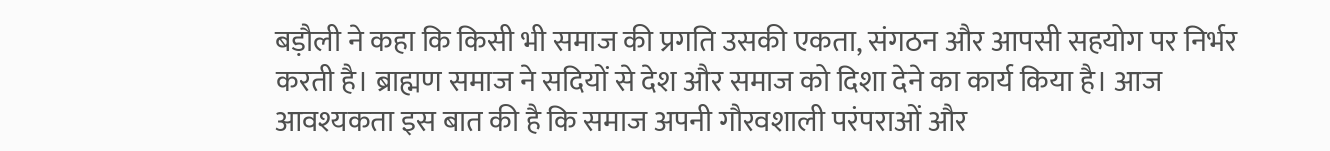बड़ौली ने कहा कि किसी भी समाज की प्रगति उसकी एकता, संगठन और आपसी सहयोग पर निर्भर करती है। ब्राह्मण समाज ने सदियों से देश और समाज को दिशा देने का कार्य किया है। आज आवश्यकता इस बात की है कि समाज अपनी गौरवशाली परंपराओं और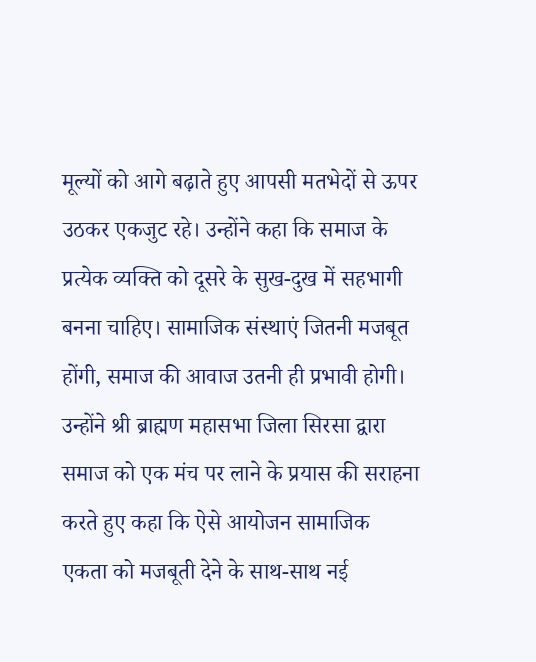मूल्यों को आगे बढ़ाते हुए आपसी मतभेदों से ऊपर उठकर एकजुट रहे। उन्होंने कहा कि समाज के प्रत्येक व्यक्ति को दूसरे के सुख-दुख में सहभागी बनना चाहिए। सामाजिक संस्थाएं जितनी मजबूत होंगी, समाज की आवाज उतनी ही प्रभावी होगी। उन्होंने श्री ब्राह्मण महासभा जिला सिरसा द्वारा समाज को एक मंच पर लाने के प्रयास की सराहना करते हुए कहा कि ऐसे आयोजन सामाजिक एकता को मजबूती देने के साथ-साथ नई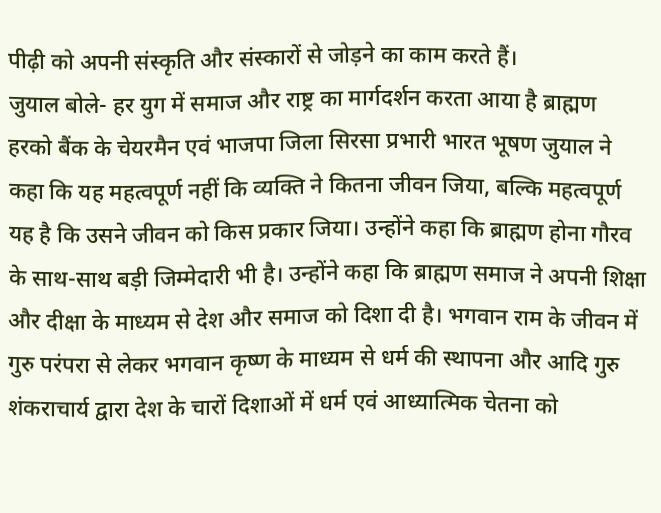पीढ़ी को अपनी संस्कृति और संस्कारों से जोड़ने का काम करते हैं।
जुयाल बोले- हर युग में समाज और राष्ट्र का मार्गदर्शन करता आया है ब्राह्मण
हरको बैंक के चेयरमैन एवं भाजपा जिला सिरसा प्रभारी भारत भूषण जुयाल ने कहा कि यह महत्वपूर्ण नहीं कि व्यक्ति ने कितना जीवन जिया, बल्कि महत्वपूर्ण यह है कि उसने जीवन को किस प्रकार जिया। उन्होंने कहा कि ब्राह्मण होना गौरव के साथ-साथ बड़ी जिम्मेदारी भी है। उन्होंने कहा कि ब्राह्मण समाज ने अपनी शिक्षा और दीक्षा के माध्यम से देश और समाज को दिशा दी है। भगवान राम के जीवन में गुरु परंपरा से लेकर भगवान कृष्ण के माध्यम से धर्म की स्थापना और आदि गुरु शंकराचार्य द्वारा देश के चारों दिशाओं में धर्म एवं आध्यात्मिक चेतना को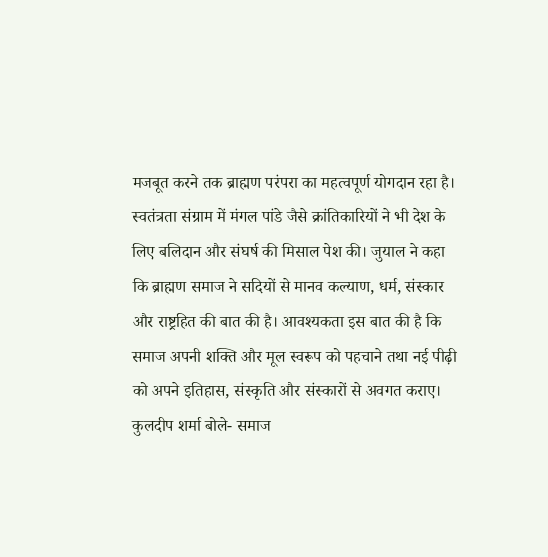मजबूत करने तक ब्राह्मण परंपरा का महत्वपूर्ण योगदान रहा है। स्वतंत्रता संग्राम में मंगल पांडे जैसे क्रांतिकारियों ने भी देश के लिए बलिदान और संघर्ष की मिसाल पेश की। जुयाल ने कहा कि ब्राह्मण समाज ने सदियों से मानव कल्याण, धर्म, संस्कार और राष्ट्रहित की बात की है। आवश्यकता इस बात की है कि समाज अपनी शक्ति और मूल स्वरूप को पहचाने तथा नई पीढ़ी को अपने इतिहास, संस्कृति और संस्कारों से अवगत कराए।
कुलदीप शर्मा बोले- समाज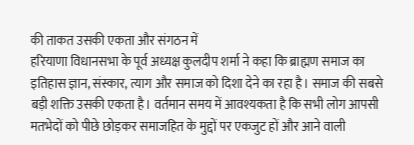की ताकत उसकी एकता और संगठन में
हरियाणा विधानसभा के पूर्व अध्यक्ष कुलदीप शर्मा ने कहा कि ब्राह्मण समाज का इतिहास ज्ञान, संस्कार, त्याग और समाज को दिशा देने का रहा है। समाज की सबसे बड़ी शक्ति उसकी एकता है। वर्तमान समय में आवश्यकता है कि सभी लोग आपसी मतभेदों को पीछे छोड़कर समाजहित के मुद्दों पर एकजुट हों और आने वाली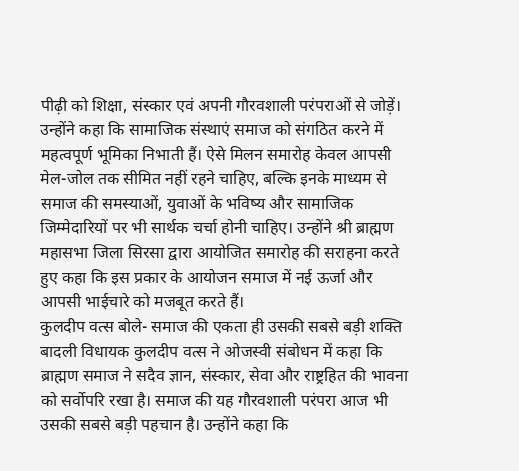पीढ़ी को शिक्षा, संस्कार एवं अपनी गौरवशाली परंपराओं से जोड़ें। उन्होंने कहा कि सामाजिक संस्थाएं समाज को संगठित करने में महत्वपूर्ण भूमिका निभाती हैं। ऐसे मिलन समारोह केवल आपसी मेल-जोल तक सीमित नहीं रहने चाहिए, बल्कि इनके माध्यम से समाज की समस्याओं, युवाओं के भविष्य और सामाजिक जिम्मेदारियों पर भी सार्थक चर्चा होनी चाहिए। उन्होंने श्री ब्राह्मण महासभा जिला सिरसा द्वारा आयोजित समारोह की सराहना करते हुए कहा कि इस प्रकार के आयोजन समाज में नई ऊर्जा और आपसी भाईचारे को मजबूत करते हैं।
कुलदीप वत्स बोले- समाज की एकता ही उसकी सबसे बड़ी शक्ति
बादली विधायक कुलदीप वत्स ने ओजस्वी संबोधन में कहा कि ब्राह्मण समाज ने सदैव ज्ञान, संस्कार, सेवा और राष्ट्रहित की भावना को सर्वोपरि रखा है। समाज की यह गौरवशाली परंपरा आज भी उसकी सबसे बड़ी पहचान है। उन्होंने कहा कि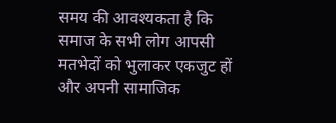समय की आवश्यकता है कि समाज के सभी लोग आपसी मतभेदों को भुलाकर एकजुट हों और अपनी सामाजिक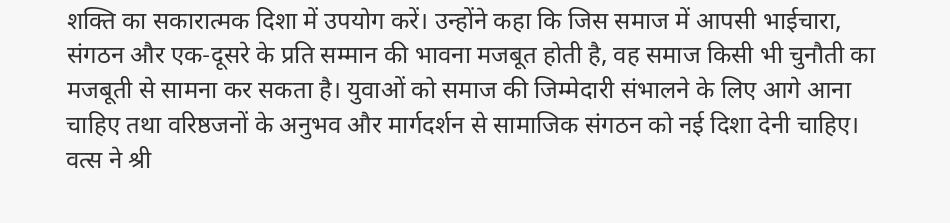शक्ति का सकारात्मक दिशा में उपयोग करें। उन्होंने कहा कि जिस समाज में आपसी भाईचारा, संगठन और एक-दूसरे के प्रति सम्मान की भावना मजबूत होती है, वह समाज किसी भी चुनौती का मजबूती से सामना कर सकता है। युवाओं को समाज की जिम्मेदारी संभालने के लिए आगे आना चाहिए तथा वरिष्ठजनों के अनुभव और मार्गदर्शन से सामाजिक संगठन को नई दिशा देनी चाहिए। वत्स ने श्री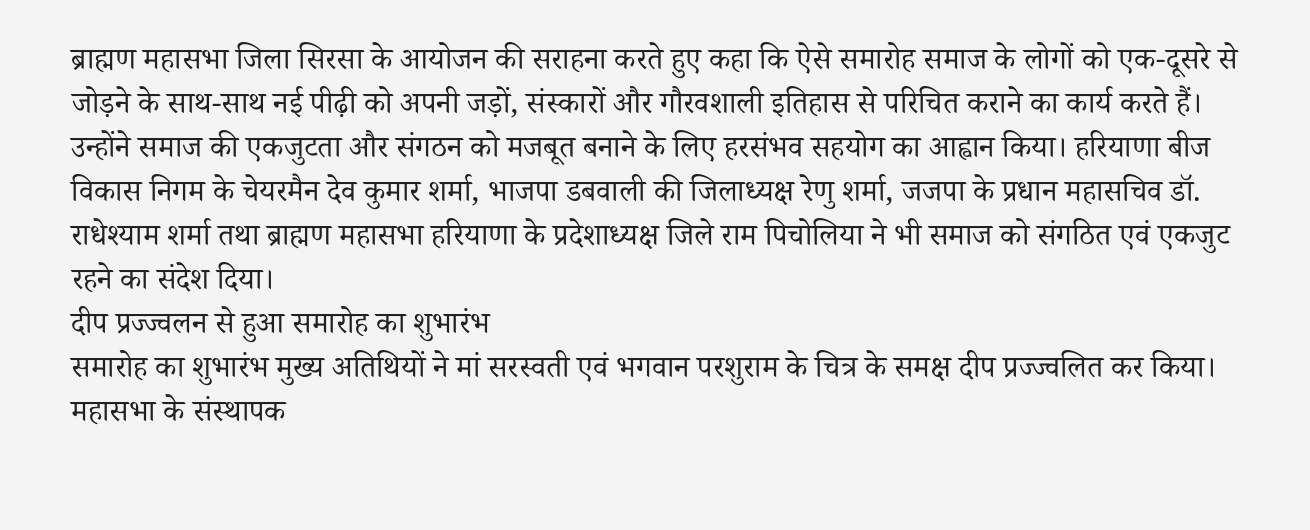ब्राह्मण महासभा जिला सिरसा के आयोजन की सराहना करते हुए कहा कि ऐसे समारोह समाज के लोगों को एक-दूसरे से जोड़ने के साथ-साथ नई पीढ़ी को अपनी जड़ों, संस्कारों और गौरवशाली इतिहास से परिचित कराने का कार्य करते हैं। उन्होंने समाज की एकजुटता और संगठन को मजबूत बनाने के लिए हरसंभव सहयोग का आह्वान किया। हरियाणा बीज विकास निगम के चेयरमैन देव कुमार शर्मा, भाजपा डबवाली की जिलाध्यक्ष रेणु शर्मा, जजपा के प्रधान महासचिव डॉ. राधेश्याम शर्मा तथा ब्राह्मण महासभा हरियाणा के प्रदेशाध्यक्ष जिले राम पिचोलिया ने भी समाज को संगठित एवं एकजुट रहने का संदेश दिया।
दीप प्रज्ज्वलन से हुआ समारोह का शुभारंभ
समारोह का शुभारंभ मुख्य अतिथियों ने मां सरस्वती एवं भगवान परशुराम के चित्र के समक्ष दीप प्रज्ज्वलित कर किया। महासभा के संस्थापक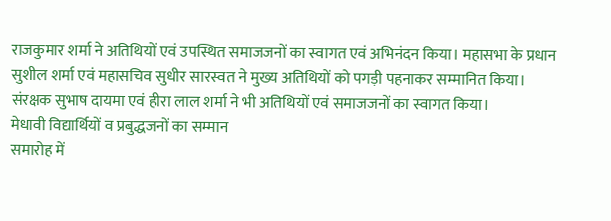राजकुमार शर्मा ने अतिथियों एवं उपस्थित समाजजनों का स्वागत एवं अभिनंदन किया। महासभा के प्रधान सुशील शर्मा एवं महासचिव सुधीर सारस्वत ने मुख्य अतिथियों को पगड़ी पहनाकर सम्मानित किया। संरक्षक सुभाष दायमा एवं हीरा लाल शर्मा ने भी अतिथियों एवं समाजजनों का स्वागत किया।
मेधावी विद्यार्थियों व प्रबुद्धजनों का सम्मान
समारोह में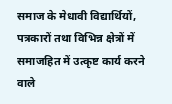समाज के मेधावी विद्यार्थियों, पत्रकारों तथा विभिन्न क्षेत्रों में समाजहित में उत्कृष्ट कार्य करने वाले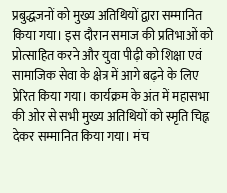प्रबुद्धजनों को मुख्य अतिथियों द्वारा सम्मानित किया गया। इस दौरान समाज की प्रतिभाओं को प्रोत्साहित करने और युवा पीढ़ी को शिक्षा एवं सामाजिक सेवा के क्षेत्र में आगे बढ़ने के लिए प्रेरित किया गया। कार्यक्रम के अंत में महासभा की ओर से सभी मुख्य अतिथियों को स्मृति चिह्न देकर सम्मानित किया गया। मंच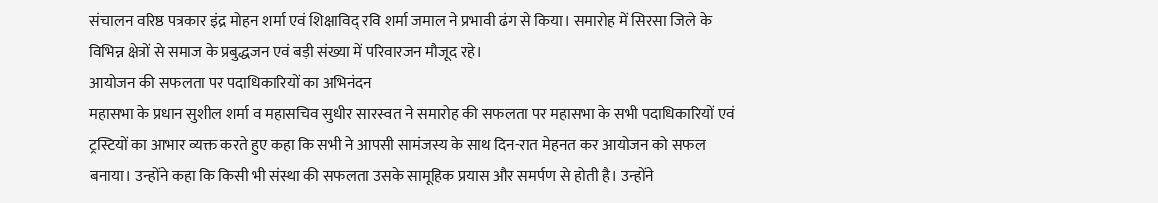संचालन वरिष्ठ पत्रकार इंद्र मोहन शर्मा एवं शिक्षाविद् रवि शर्मा जमाल ने प्रभावी ढंग से किया। समारोह में सिरसा जिले के विभिन्न क्षेत्रों से समाज के प्रबुद्धजन एवं बड़ी संख्या में परिवारजन मौजूद रहे।
आयोजन की सफलता पर पदाधिकारियों का अभिनंदन
महासभा के प्रधान सुशील शर्मा व महासचिव सुधीर सारस्वत ने समारोह की सफलता पर महासभा के सभी पदाधिकारियों एवं ट्रस्टियों का आभार व्यक्त करते हुए कहा कि सभी ने आपसी सामंजस्य के साथ दिन-रात मेहनत कर आयोजन को सफल बनाया। उन्होंने कहा कि किसी भी संस्था की सफलता उसके सामूहिक प्रयास और समर्पण से होती है। उन्होंने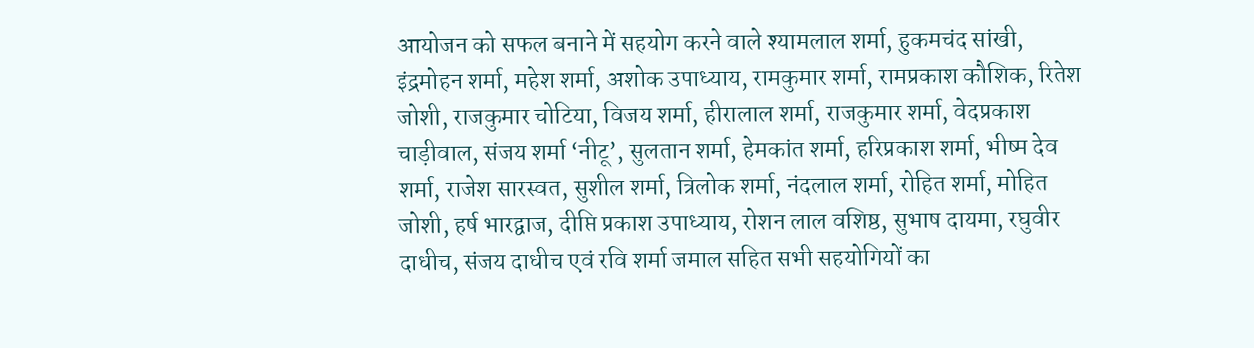आयोजन को सफल बनाने में सहयोग करने वाले श्यामलाल शर्मा, हुकमचंद सांखी, इंद्रमोहन शर्मा, महेश शर्मा, अशोक उपाध्याय, रामकुमार शर्मा, रामप्रकाश कौशिक, रितेश जोशी, राजकुमार चोटिया, विजय शर्मा, हीरालाल शर्मा, राजकुमार शर्मा, वेदप्रकाश चाड़ीवाल, संजय शर्मा ‘नीटू’, सुलतान शर्मा, हेमकांत शर्मा, हरिप्रकाश शर्मा, भीष्म देव शर्मा, राजेश सारस्वत, सुशील शर्मा, त्रिलोक शर्मा, नंदलाल शर्मा, रोहित शर्मा, मोहित जोशी, हर्ष भारद्वाज, दीप्ति प्रकाश उपाध्याय, रोशन लाल वशिष्ठ, सुभाष दायमा, रघुवीर दाधीच, संजय दाधीच एवं रवि शर्मा जमाल सहित सभी सहयोगियों का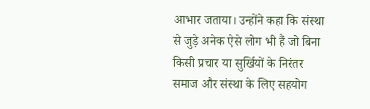आभार जताया। उन्होंने कहा कि संस्था से जुड़े अनेक ऐसे लोग भी हैं जो बिना किसी प्रचार या सुर्खियों के निरंतर समाज और संस्था के लिए सहयोग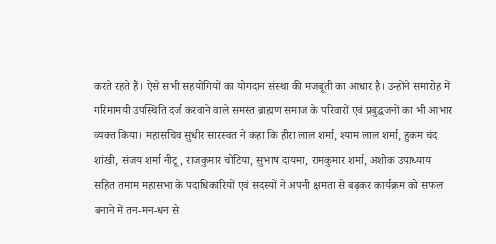करते रहते हैं। ऐसे सभी सहयोगियों का योगदान संस्था की मजबूती का आधार है। उन्होंने समारोह में गरिमामयी उपस्थिति दर्ज करवाने वाले समस्त ब्राह्मण समाज के परिवारों एवं प्रबुद्धजनों का भी आभार व्यक्त किया। महासचिव सुधीर सारस्वत ने कहा कि हीरा लाल शर्मा, श्याम लाल शर्मा, हुकम चंद शांखी, संजय शर्मा नीटू, राजकुमार चोटिया, सुभाष दायमा, रामकुमार शर्मा, अशोक उपाध्याय सहित तमाम महासभा के पदाधिकारियों एवं सदस्यों ने अपनी क्षमता से बढ़कर कार्यक्रम को सफल बनाने में तन-मन-धन से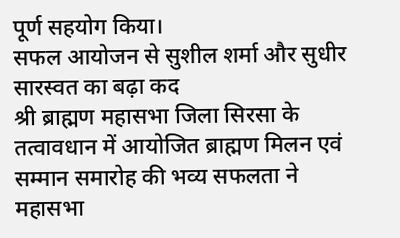पूर्ण सहयोग किया।
सफल आयोजन से सुशील शर्मा और सुधीर सारस्वत का बढ़ा कद
श्री ब्राह्मण महासभा जिला सिरसा के तत्वावधान में आयोजित ब्राह्मण मिलन एवं सम्मान समारोह की भव्य सफलता ने महासभा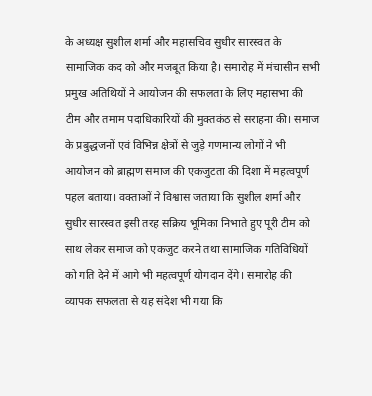के अध्यक्ष सुशील शर्मा और महासचिव सुधीर सारस्वत के सामाजिक कद को और मजबूत किया है। समारोह में मंचासीन सभी प्रमुख अतिथियों ने आयोजन की सफलता के लिए महासभा की टीम और तमाम पदाधिकारियों की मुक्तकंठ से सराहना की। समाज के प्रबुद्धजनों एवं विभिन्न क्षेत्रों से जुड़े गणमान्य लोगों ने भी आयोजन को ब्राह्मण समाज की एकजुटता की दिशा में महत्वपूर्ण पहल बताया। वक्ताओं ने विश्वास जताया कि सुशील शर्मा और सुधीर सारस्वत इसी तरह सक्रिय भूमिका निभाते हुए पूरी टीम को साथ लेकर समाज को एकजुट करने तथा सामाजिक गतिविधियों को गति देने में आगे भी महत्वपूर्ण योगदान देंगे। समारोह की व्यापक सफलता से यह संदेश भी गया कि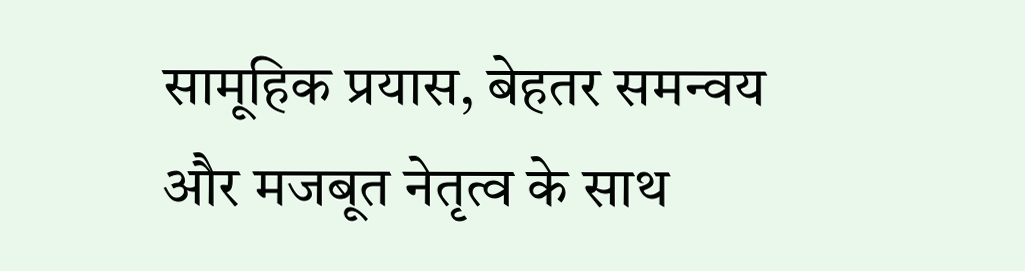सामूहिक प्रयास, बेहतर समन्वय और मजबूत नेतृत्व के साथ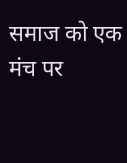समाज को एक मंच पर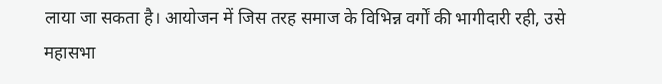लाया जा सकता है। आयोजन में जिस तरह समाज के विभिन्न वर्गों की भागीदारी रही, उसे महासभा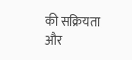की सक्रियता और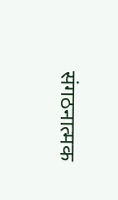संगठनात्मक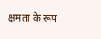क्षमता के रूप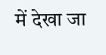में देखा जा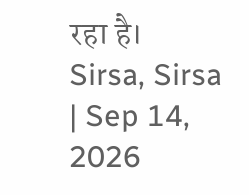रहा है।
Sirsa, Sirsa | Sep 14, 2026